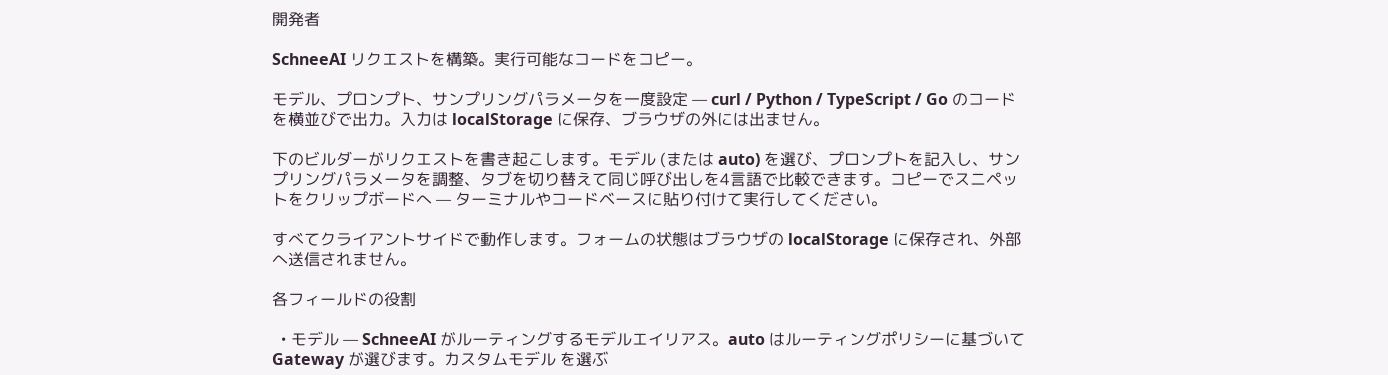開発者

SchneeAI リクエストを構築。実行可能なコードをコピー。

モデル、プロンプト、サンプリングパラメータを一度設定 — curl / Python / TypeScript / Go のコードを横並びで出力。入力は localStorage に保存、ブラウザの外には出ません。

下のビルダーがリクエストを書き起こします。モデル (または auto) を選び、プロンプトを記入し、サンプリングパラメータを調整、タブを切り替えて同じ呼び出しを4言語で比較できます。コピーでスニペットをクリップボードへ — ターミナルやコードベースに貼り付けて実行してください。

すべてクライアントサイドで動作します。フォームの状態はブラウザの localStorage に保存され、外部へ送信されません。

各フィールドの役割

  • モデル — SchneeAI がルーティングするモデルエイリアス。auto はルーティングポリシーに基づいて Gateway が選びます。カスタムモデル を選ぶ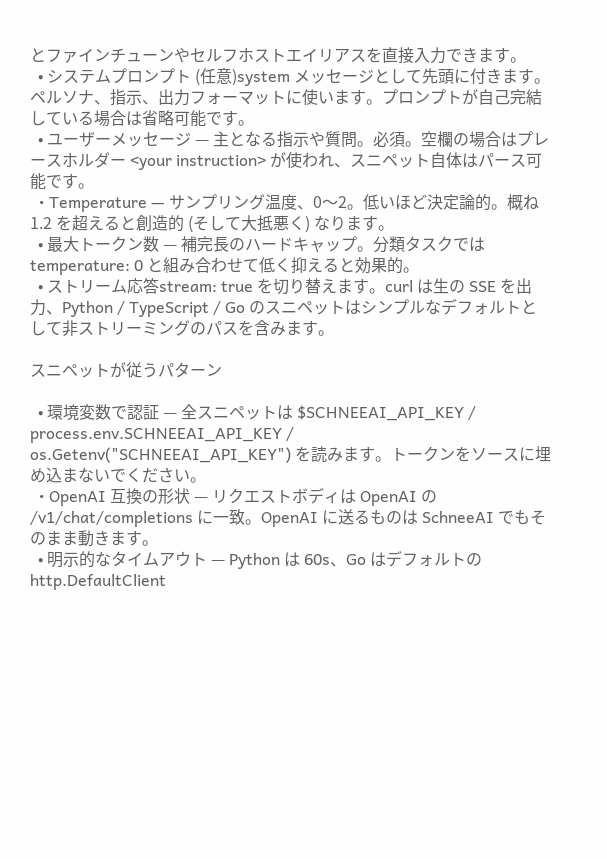とファインチューンやセルフホストエイリアスを直接入力できます。
  • システムプロンプト (任意)system メッセージとして先頭に付きます。ペルソナ、指示、出力フォーマットに使います。プロンプトが自己完結している場合は省略可能です。
  • ユーザーメッセージ — 主となる指示や質問。必須。空欄の場合はプレースホルダー <your instruction> が使われ、スニペット自体はパース可能です。
  • Temperature — サンプリング温度、0〜2。低いほど決定論的。概ね 1.2 を超えると創造的 (そして大抵悪く) なります。
  • 最大トークン数 — 補完長のハードキャップ。分類タスクでは temperature: 0 と組み合わせて低く抑えると効果的。
  • ストリーム応答stream: true を切り替えます。curl は生の SSE を出力、Python / TypeScript / Go のスニペットはシンプルなデフォルトとして非ストリーミングのパスを含みます。

スニペットが従うパターン

  • 環境変数で認証 — 全スニペットは $SCHNEEAI_API_KEY / process.env.SCHNEEAI_API_KEY / os.Getenv("SCHNEEAI_API_KEY") を読みます。トークンをソースに埋め込まないでください。
  • OpenAI 互換の形状 — リクエストボディは OpenAI の /v1/chat/completions に一致。OpenAI に送るものは SchneeAI でもそのまま動きます。
  • 明示的なタイムアウト — Python は 60s、Go はデフォルトの http.DefaultClient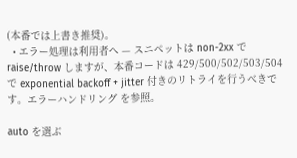(本番では上書き推奨)。
  • エラー処理は利用者へ — スニペットは non-2xx で raise/throw しますが、本番コードは 429/500/502/503/504 で exponential backoff + jitter 付きのリトライを行うべきです。エラーハンドリング を参照。

auto を選ぶ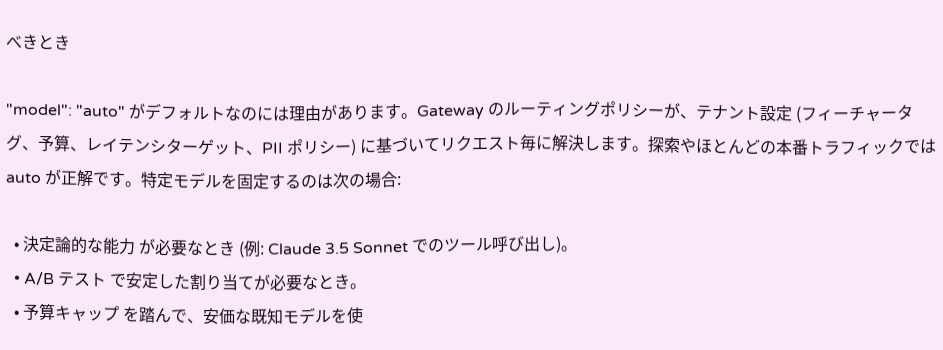べきとき

"model": "auto" がデフォルトなのには理由があります。Gateway のルーティングポリシーが、テナント設定 (フィーチャータグ、予算、レイテンシターゲット、PII ポリシー) に基づいてリクエスト毎に解決します。探索やほとんどの本番トラフィックでは auto が正解です。特定モデルを固定するのは次の場合:

  • 決定論的な能力 が必要なとき (例: Claude 3.5 Sonnet でのツール呼び出し)。
  • A/B テスト で安定した割り当てが必要なとき。
  • 予算キャップ を踏んで、安価な既知モデルを使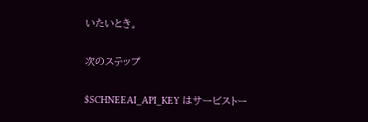いたいとき。

次のステップ

$SCHNEEAI_API_KEY はサービストー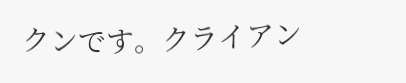クンです。クライアン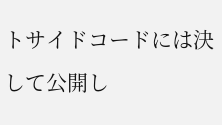トサイドコードには決して公開し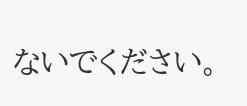ないでください。